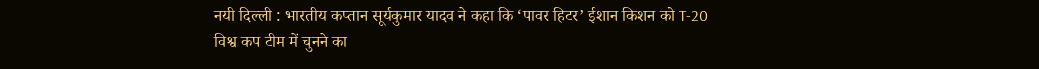नयी दिल्ली : भारतीय कप्तान सूर्यकुमार यादव ने कहा कि ‘पावर हिटर’ ईशान किशन को T-20 विश्व कप टीम में चुनने का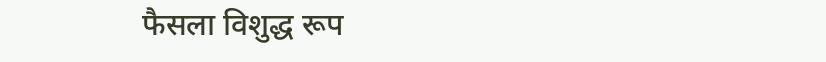फैसला विशुद्ध रूप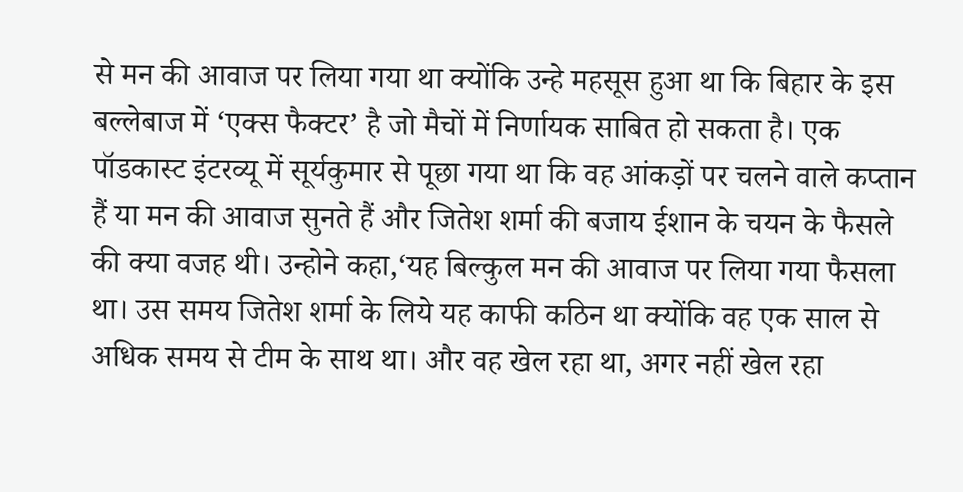से मन की आवाज पर लिया गया था क्योंकि उन्हे महसूस हुआ था कि बिहार के इस बल्लेबाज में ‘एक्स फैक्टर’ है जो मैचों में निर्णायक साबित हो सकता है। एक पॉडकास्ट इंटरव्यू में सूर्यकुमार से पूछा गया था कि वह आंकड़ों पर चलने वाले कप्तान हैं या मन की आवाज सुनते हैं और जितेश शर्मा की बजाय ईशान के चयन के फैसले की क्या वजह थी। उन्होने कहा,‘यह बिल्कुल मन की आवाज पर लिया गया फैसला था। उस समय जितेश शर्मा के लिये यह काफी कठिन था क्योंकि वह एक साल से अधिक समय से टीम के साथ था। और वह खेल रहा था, अगर नहीं खेल रहा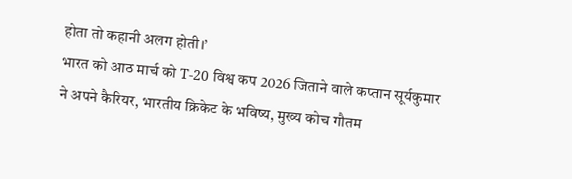होता तो कहानी अलग होती।’
भारत को आठ मार्च को T-20 विश्व कप 2026 जिताने वाले कप्तान सूर्यकुमार ने अपने कैरियर, भारतीय क्रिकेट के भविष्य, मुख्य कोच गौतम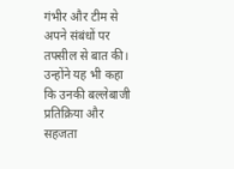गंभीर और टीम से अपने संबंधों पर तफ्सील से बात की। उन्होंने यह भी कहा कि उनकी बल्लेबाजी प्रतिक्रिया और सहजता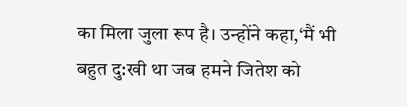का मिला जुला रूप है। उन्होंने कहा,‘मैं भी बहुत दु:खी था जब हमने जितेश को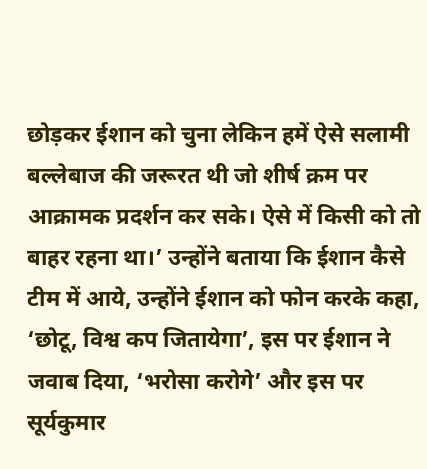छोड़कर ईशान को चुना लेकिन हमें ऐसे सलामी बल्लेबाज की जरूरत थी जो शीर्ष क्रम पर आक्रामक प्रदर्शन कर सके। ऐसे में किसी को तो बाहर रहना था।’ उन्होंने बताया कि ईशान कैसे टीम में आये, उन्होंने ईशान को फोन करके कहा, ‘छोटू, विश्व कप जितायेगा’, इस पर ईशान ने जवाब दिया, ‘भरोसा करोगे’ और इस पर सूर्यकुमार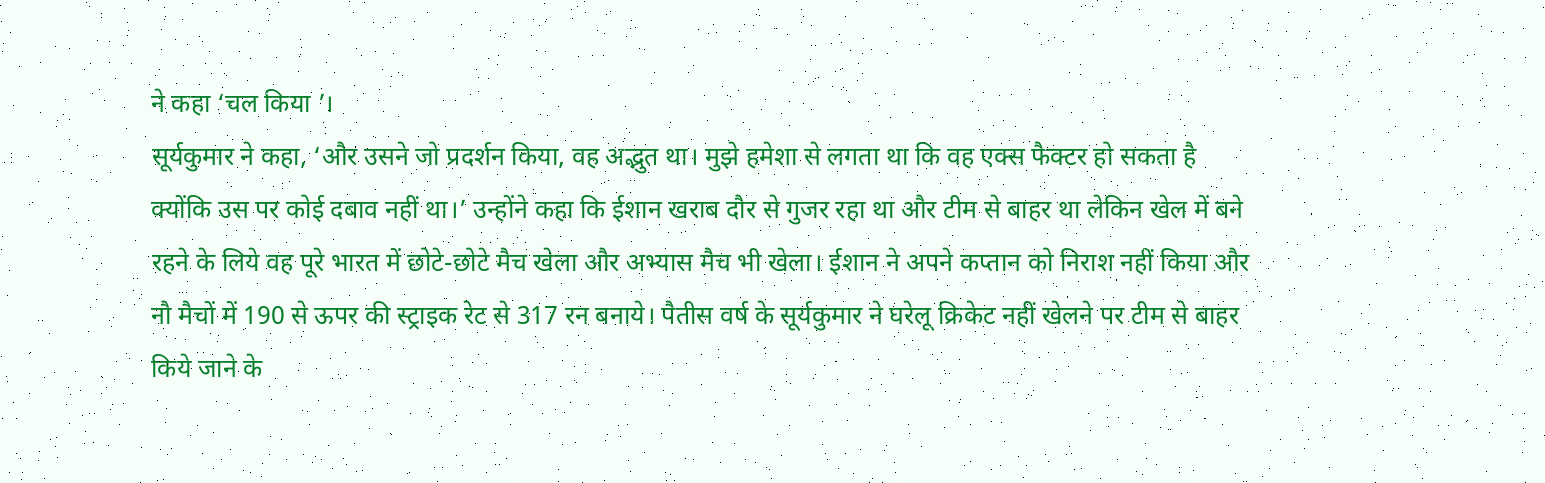ने कहा ‘चल किया ’।
सूर्यकुमार ने कहा, ‘और उसने जो प्रदर्शन किया, वह अद्भुत था। मुझे हमेशा से लगता था कि वह एक्स फैक्टर हो सकता है क्योंकि उस पर कोई दबाव नहीं था।’ उन्होंने कहा कि ईशान खराब दौर से गुजर रहा था और टीम से बाहर था लेकिन खेल में बने रहने के लिये वह पूरे भारत में छोटे-छोटे मैच खेला और अभ्यास मैच भी खेला। ईशान ने अपने कप्तान को निराश नहीं किया और नौ मैचों में 190 से ऊपर की स्ट्राइक रेट से 317 रन बनाये। पैतीस वर्ष के सूर्यकुमार ने घरेलू क्रिकेट नहीं खेलने पर टीम से बाहर किये जाने के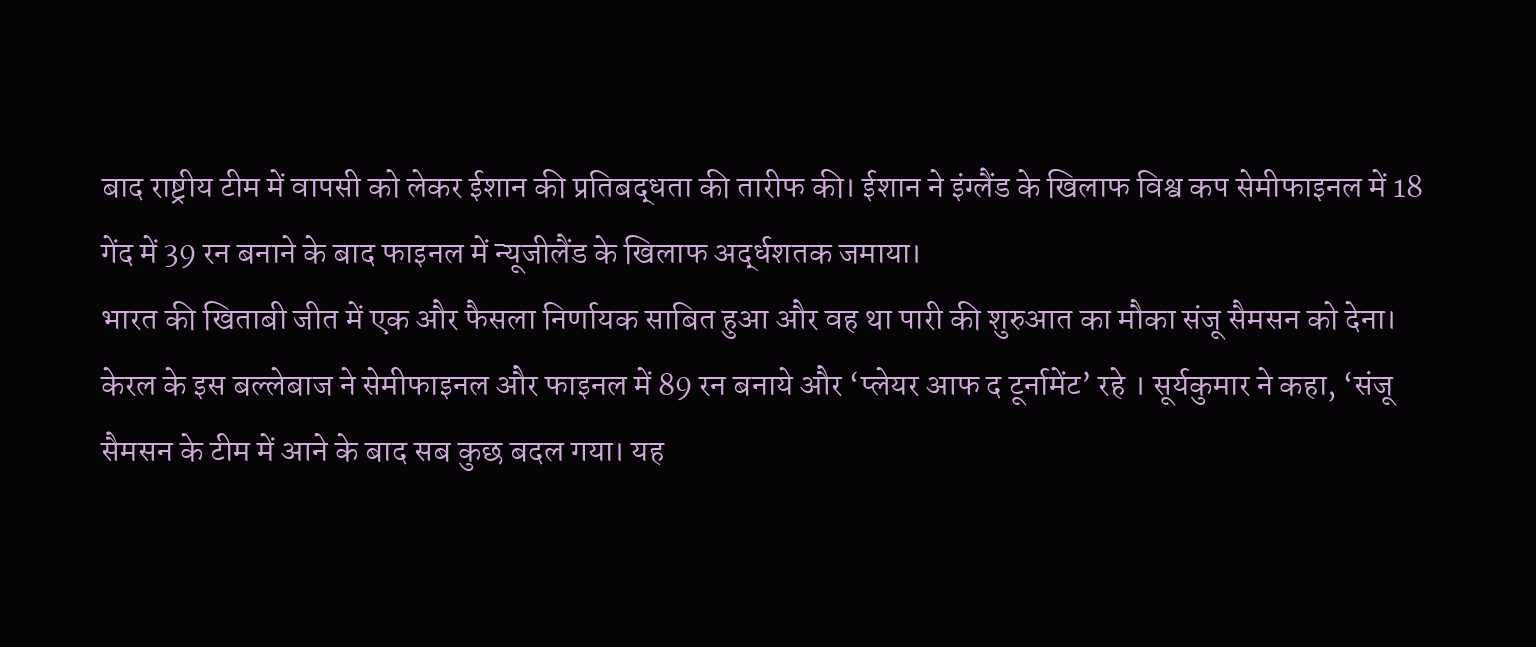बाद राष्ट्रीय टीम में वापसी को लेकर ईशान की प्रतिबद्धता की तारीफ की। ईशान ने इंग्लैंड के खिलाफ विश्व कप सेमीफाइनल में 18 गेंद में 39 रन बनाने के बाद फाइनल में न्यूजीलैंड के खिलाफ अर्द्धशतक जमाया।
भारत की खिताबी जीत में एक और फैसला निर्णायक साबित हुआ और वह था पारी की शुरुआत का मौका संजू सैमसन को देना। केरल के इस बल्लेबाज ने सेमीफाइनल और फाइनल में 89 रन बनाये और ‘प्लेयर आफ द टूर्नामेंट’ रहे । सूर्यकुमार ने कहा, ‘संजू सैमसन के टीम में आने के बाद सब कुछ बदल गया। यह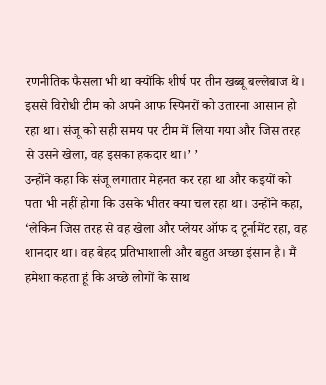रणनीतिक फैसला भी था क्योंकि शीर्ष पर तीन खब्बू बल्लेबाज थे। इससे विरोधी टीम को अपने आफ स्पिनरों को उतारना आसान हो रहा था। संजू को सही समय पर टीम में लिया गया और जिस तरह से उसने खेला, वह इसका हकदार था।’ ’
उन्होंने कहा कि संजू लगातार मेहनत कर रहा था और कइयों को पता भी नहीं होगा कि उसके भीतर क्या चल रहा था। उन्होंने कहा, ‘लेकिन जिस तरह से वह खेला और प्लेयर ऑफ द टूर्नामेंट रहा, वह शानदार था। वह बेहद प्रतिभाशाली और बहुत अच्छा इंसान है। मैं हमेशा कहता हूं कि अच्छे लोगों के साथ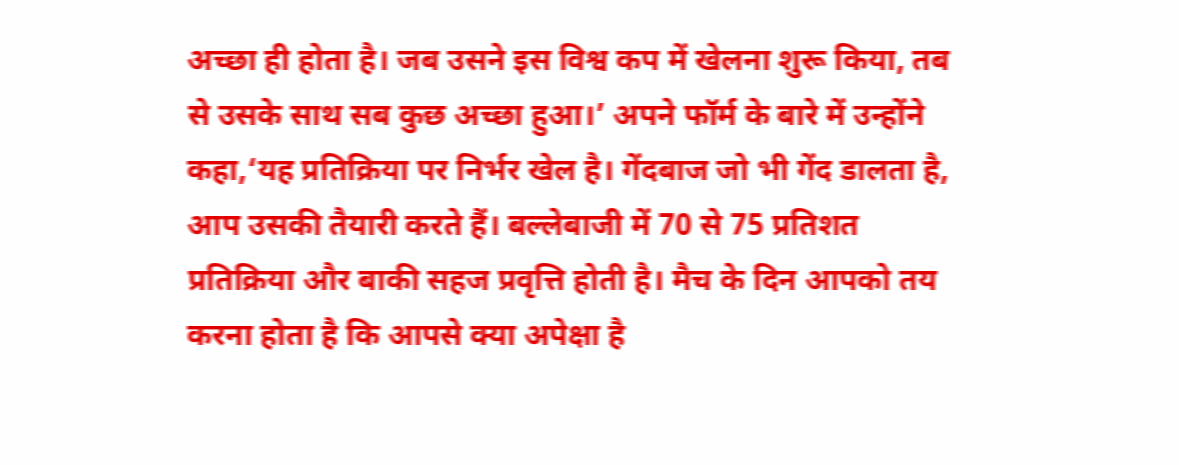अच्छा ही होता है। जब उसने इस विश्व कप में खेलना शुरू किया, तब से उसके साथ सब कुछ अच्छा हुआ।’ अपने फॉर्म के बारे में उन्होंने कहा,‘यह प्रतिक्रिया पर निर्भर खेल है। गेंदबाज जो भी गेंद डालता है, आप उसकी तैयारी करते हैं। बल्लेबाजी में 70 से 75 प्रतिशत प्रतिक्रिया और बाकी सहज प्रवृत्ति होती है। मैच के दिन आपको तय करना होता है कि आपसे क्या अपेक्षा है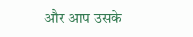और आप उसके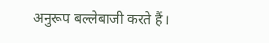अनुरूप बल्लेबाजी करते हैं।